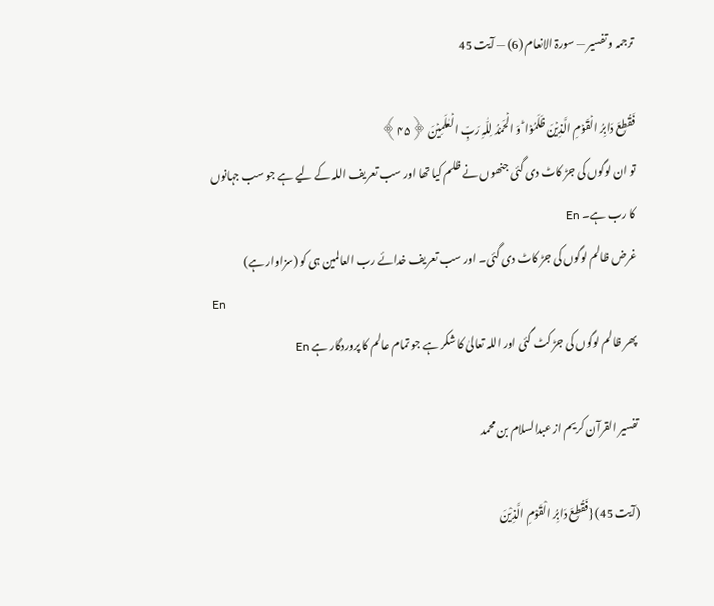ترجمہ و تفسیر — سورۃ الانعام (6) — آیت 45

فَقُطِعَ دَابِرُ الۡقَوۡمِ الَّذِیۡنَ ظَلَمُوۡا ؕ وَ الۡحَمۡدُ لِلّٰہِ رَبِّ الۡعٰلَمِیۡنَ ﴿۴۵﴾
تو ان لوگوں کی جڑ کاٹ دی گئی جنھوں نے ظلم کیا تھا اور سب تعریف اللہ کے لیے ہے جو سب جہانوں کا رب ہے۔ En
غرض ظالم لوگوں کی جڑ کاٹ دی گئی۔ اور سب تعریف خدائے رب العالمین ہی کو (سزاوار ہے)
En
پھر ظالم لوگوں کی جڑ کٹ گئی اور اللہ تعالیٰ کا شکر ہے جو تمام عالم کا پروردگار ہے En

تفسیر القرآن کریم از عبدالسلام بن محمد

(آیت 45) {فَقُطِعَ دَابِرُ الْقَوْمِ الَّذِيْنَ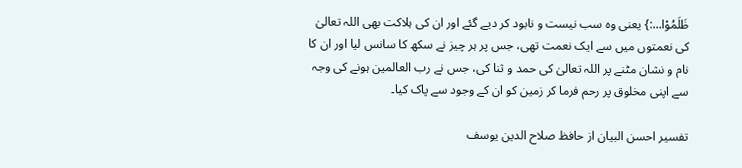ظَلَمُوْا…:} یعنی وہ سب نیست و نابود کر دیے گئے اور ان کی ہلاکت بھی اللہ تعالیٰ کی نعمتوں میں سے ایک نعمت تھی، جس پر ہر چیز نے سکھ کا سانس لیا اور ان کا نام و نشان مٹنے پر اللہ تعالیٰ کی حمد و ثنا کی، جس نے رب العالمین ہونے کی وجہ سے اپنی مخلوق پر رحم فرما کر زمین کو ان کے وجود سے پاک کیا۔

تفسیر احسن البیان از حافظ صلاح الدین یوسف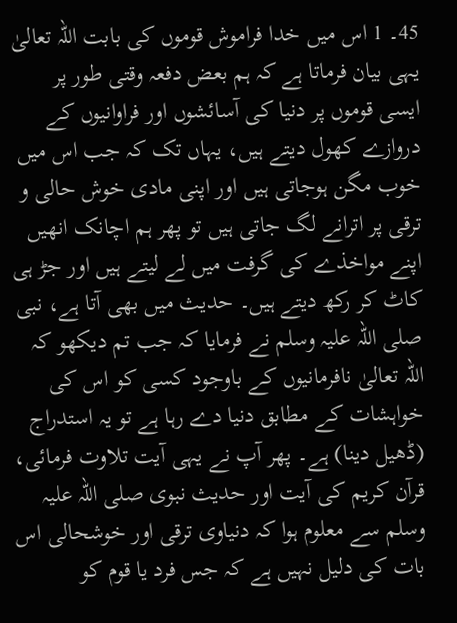45۔ 1 اس میں خدا فراموش قوموں کی بابت اللہ تعالیٰ یہی بیان فرماتا ہے کہ ہم بعض دفعہ وقتی طور پر ایسی قوموں پر دنیا کی آسائشوں اور فراوانیوں کے دروازے کھول دیتے ہیں، یہاں تک کہ جب اس میں خوب مگن ہوجاتی ہیں اور اپنی مادی خوش حالی و ترقی پر اترانے لگ جاتی ہیں تو پھر ہم اچانک انھیں اپنے مواخذے کی گرفت میں لے لیتے ہیں اور جڑ ہی کاٹ کر رکھ دیتے ہیں۔ حدیث میں بھی آتا ہے، نبی صلی اللہ علیہ وسلم نے فرمایا کہ جب تم دیکھو کہ اللہ تعالیٰ نافرمانیوں کے باوجود کسی کو اس کی خواہشات کے مطابق دنیا دے رہا ہے تو یہ استدراج (ڈھیل دینا) ہے۔ پھر آپ نے یہی آیت تلاوت فرمائی، قرآن کریم کی آیت اور حدیث نبوی صلی اللہ علیہ وسلم سے معلوم ہوا کہ دنیاوی ترقی اور خوشحالی اس بات کی دلیل نہیں ہے کہ جس فرد یا قوم کو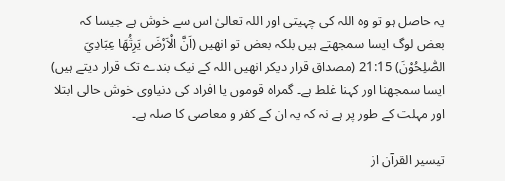یہ حاصل ہو تو وہ اللہ کی چہیتی اور اللہ تعالیٰ اس سے خوش ہے جیسا کہ بعض لوگ ایسا سمجھتے ہیں بلکہ بعض تو انھیں (اَنَّ الْاَرْضَ يَرِثُهَا عِبَادِيَ الصّٰلِحُوْنَ) 21:15 (مصداق قرار دیکر انھیں اللہ کے نیک بندے تک قرار دیتے ہیں) ایسا سمجھنا اور کہنا غلط ہے۔ گمراہ قوموں یا افراد کی دنیاوی خوش حالی ابتلا اور مہلت کے طور پر ہے نہ کہ یہ ان کے کفر و معاصی کا صلہ ہے۔

تيسير القرآن از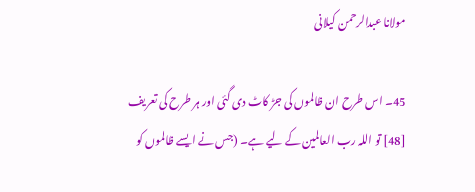مولانا عبدالرحمن کیلانی

45۔ اس طرح ان ظالموں کی جڑ کاٹ دی گئی اور ہر طرح کی تعریف [48] تو اللہ رب العالمین کے لیے ہے۔ (جس نے ایسے ظالموں کو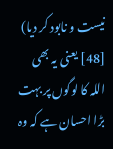نیست و نابود کر دیا)
[48] یعنی یہ بھی اللہ کا لوگوں پر بہت بڑا احسان ہے کہ وہ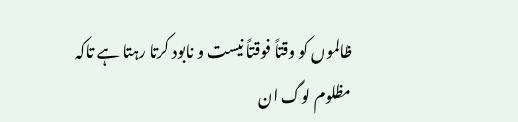ظالموں کو وقتاً فوقتاً نیست و نابود کرتا رہتا ہے تاکہ مظلوم لوگ ان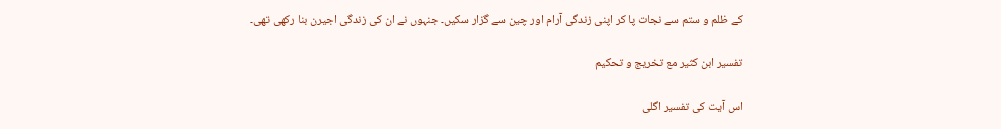کے ظلم و ستم سے نجات پا کر اپنی زندگی آرام اور چین سے گزار سکیں۔ جنہوں نے ان کی زندگی اجیرن بنا رکھی تھی۔

تفسیر ابن کثیر مع تخریج و تحکیم

اس آیت کی تفسیر اگلی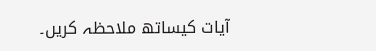آیات کیساتھ ملاحظہ کریں۔